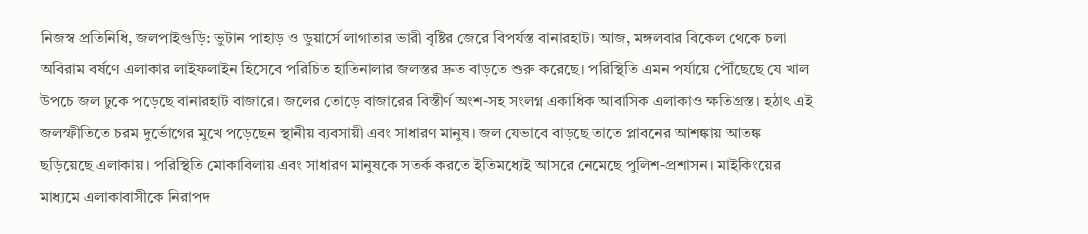নিজস্ব প্রতিনিধি, জলপাইগুড়ি: ভুটান পাহাড় ও ডুয়ার্সে লাগাতার ভারী বৃষ্টির জেরে বিপর্যস্ত বানারহাট। আজ, মঙ্গলবার বিকেল থেকে চলা অবিরাম বর্ষণে এলাকার লাইফলাইন হিসেবে পরিচিত হাতিনালার জলস্তর দ্রুত বাড়তে শুরু করেছে। পরিস্থিতি এমন পর্যায়ে পৌঁছেছে যে খাল উপচে জল ঢুকে পড়েছে বানারহাট বাজারে। জলের তোড়ে বাজারের বিস্তীর্ণ অংশ-সহ সংলগ্ন একাধিক আবাসিক এলাকাও ক্ষতিগ্রস্ত। হঠাৎ এই জলস্ফীতিতে চরম দুর্ভোগের মুখে পড়েছেন স্থানীয় ব্যবসায়ী এবং সাধারণ মানুষ। জল যেভাবে বাড়ছে তাতে প্লাবনের আশঙ্কায় আতঙ্ক ছড়িয়েছে এলাকায়। পরিস্থিতি মোকাবিলায় এবং সাধারণ মানুষকে সতর্ক করতে ইতিমধ্যেই আসরে নেমেছে পুলিশ-প্রশাসন। মাইকিংয়ের মাধ্যমে এলাকাবাসীকে নিরাপদ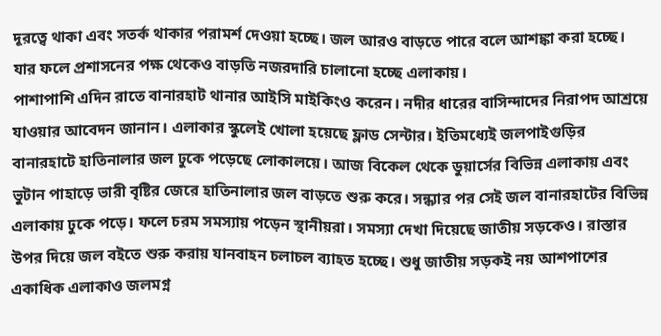দূরত্বে থাকা এবং সতর্ক থাকার পরামর্শ দেওয়া হচ্ছে। জল আরও বাড়তে পারে বলে আশঙ্কা করা হচ্ছে। যার ফলে প্রশাসনের পক্ষ থেকেও বাড়তি নজরদারি চালানো হচ্ছে এলাকায়।
পাশাপাশি এদিন রাতে বানারহাট থানার আইসি মাইকিংও করেন। নদীর ধারের বাসিন্দাদের নিরাপদ আশ্রয়ে যাওয়ার আবেদন জানান। এলাকার স্কুলেই খোলা হয়েছে ফ্লাড সেন্টার। ইতিমধ্যেই জলপাইগুড়ির বানারহাটে হাতিনালার জল ঢুকে পড়েছে লোকালয়ে। আজ বিকেল থেকে ডুয়ার্সের বিভিন্ন এলাকায় এবং ভুটান পাহাড়ে ভারী বৃষ্টির জেরে হাতিনালার জল বাড়তে শুরু করে। সন্ধ্যার পর সেই জল বানারহাটের বিভিন্ন এলাকায় ঢুকে পড়ে। ফলে চরম সমস্যায় পড়েন স্থানীয়রা। সমস্যা দেখা দিয়েছে জাতীয় সড়কেও। রাস্তার উপর দিয়ে জল বইতে শুরু করায় যানবাহন চলাচল ব্যাহত হচ্ছে। শুধু জাতীয় সড়কই নয় আশপাশের একাধিক এলাকাও জলমগ্ন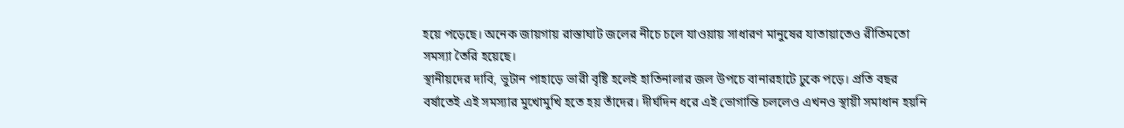হয়ে পড়েছে। অনেক জায়গায় রাস্তাঘাট জলের নীচে চলে যাওয়ায় সাধারণ মানুষের যাতায়াতেও রীতিমতো সমস্যা তৈরি হয়েছে।
স্থানীয়দের দাবি, ভুটান পাহাড়ে ভারী বৃষ্টি হলেই হাতিনালার জল উপচে বানারহাটে ঢুকে পড়ে। প্রতি বছর বর্ষাতেই এই সমস্যার মুখোমুখি হতে হয় তাঁদের। দীর্ঘদিন ধরে এই ভোগান্তি চললেও এখনও স্থায়ী সমাধান হয়নি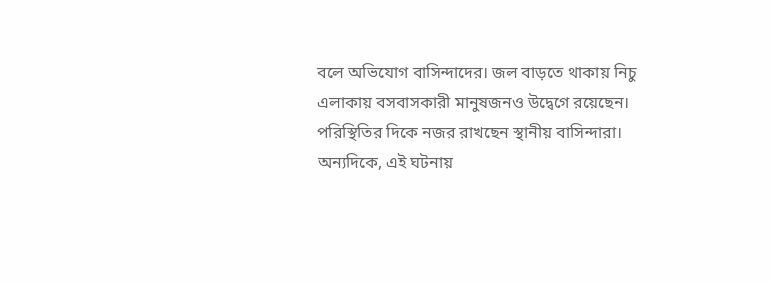বলে অভিযোগ বাসিন্দাদের। জল বাড়তে থাকায় নিচু এলাকায় বসবাসকারী মানুষজনও উদ্বেগে রয়েছেন। পরিস্থিতির দিকে নজর রাখছেন স্থানীয় বাসিন্দারা। অন্যদিকে, এই ঘটনায়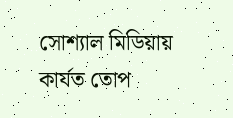সোশ্যাল মিডিয়ায় কার্যত তোপ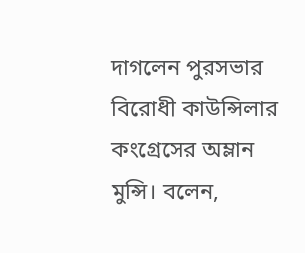দাগলেন পুরসভার বিরোধী কাউন্সিলার কংগ্রেসের অম্লান মুন্সি। বলেন,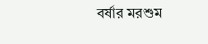বর্ষার মরশুম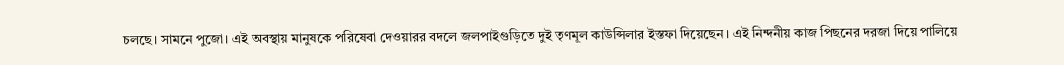চলছে। সামনে পুজো। এই অবস্থায় মানুষকে পরিষেবা দেওয়ারর বদলে জলপাইগুড়িতে দুই তৃণমূল কাউন্সিলার ইস্তফা দিয়েছেন। এই নিন্দনীয় কাজ পিছনের দরজা দিয়ে পালিয়ে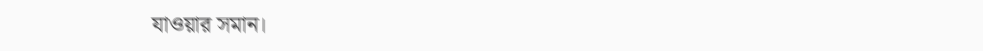যাওয়ার সমান।